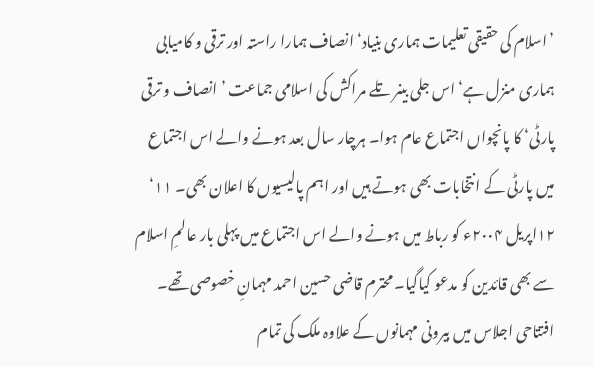’اسلام کی حقیقی تعلیمات ہماری بنیاد‘ انصاف ہمارا راستہ اور ترقی و کامیابی ہماری منزل ہے‘ اس جلی بینر تلے مراکش کی اسلامی جماعت ’انصاف و ترقی پارٹی‘ کا پانچواں اجتماع عام ہوا۔ ہرچار سال بعد ہونے والے اس اجتماع میں پارٹی کے انتخابات بھی ہوتے ہیں اور اہم پالیسیوں کا اعلان بھی۔ ۱۱‘ ۱۲اپریل ۲۰۰۴ء کو رباط میں ہونے والے اس اجتماع میں پہلی بار عالمِ اسلام سے بھی قائدین کو مدعو کیاگیا۔ محترم قاضی حسین احمد مہمانِ خصوصی تھے۔
افتتاحی اجلاس میں بیرونی مہمانوں کے علاوہ ملک کی تمام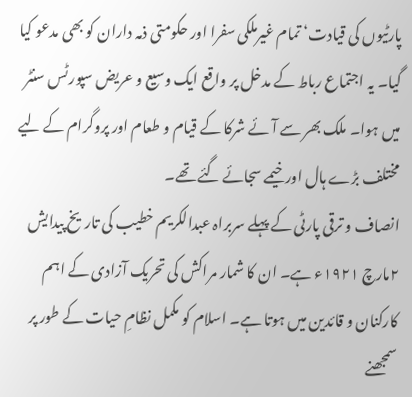پارٹیوں کی قیادت‘ تمام غیرملکی سفرا اور حکومتی ذمہ داران کو بھی مدعو کیا گیا۔ یہ اجتماع رباط کے مدخل پر واقع ایک وسیع و عریض سپورٹس سنٹر میں ہوا۔ ملک بھر سے آئے شرکا کے قیام و طعام اور پروگرام کے لیے مختلف بڑے ہال اور خیمے سجائے گئے تھے۔
انصاف و ترقی پارٹی کے پہلے سربراہ عبدالکریم خطیب کی تاریخ پیدایش ۲مارچ ۱۹۲۱ء ہے۔ ان کا شمار مراکش کی تحریک آزادی کے اہم کارکنان و قائدین میں ہوتا ہے۔ اسلام کو مکمل نظامِ حیات کے طور پر سمجھنے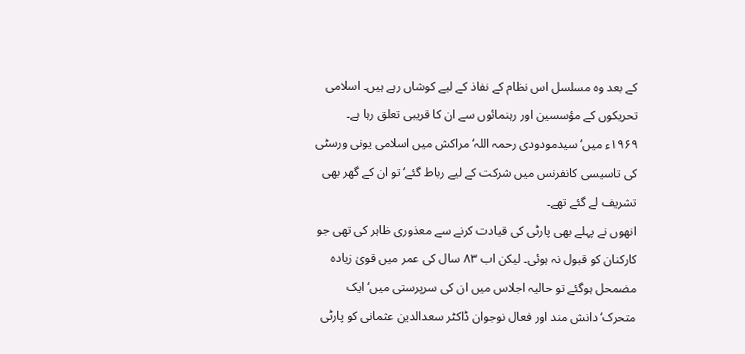کے بعد وہ مسلسل اس نظام کے نفاذ کے لیے کوشاں رہے ہیں۔ اسلامی تحریکوں کے مؤسسین اور رہنمائوں سے ان کا قریبی تعلق رہا ہے۔ ۱۹۶۹ء میں‘ سیدمودودی رحمہ اللہ‘ مراکش میں اسلامی یونی ورسٹی کی تاسیسی کانفرنس میں شرکت کے لیے رباط گئے‘ تو ان کے گھر بھی تشریف لے گئے تھے۔
انھوں نے پہلے بھی پارٹی کی قیادت کرنے سے معذوری ظاہر کی تھی جو کارکنان کو قبول نہ ہوئی۔ لیکن اب ۸۳ سال کی عمر میں قویٰ زیادہ مضمحل ہوگئے تو حالیہ اجلاس میں ان کی سرپرستی میں‘ ایک متحرک‘ دانش مند اور فعال نوجوان ڈاکٹر سعدالدین عثمانی کو پارٹی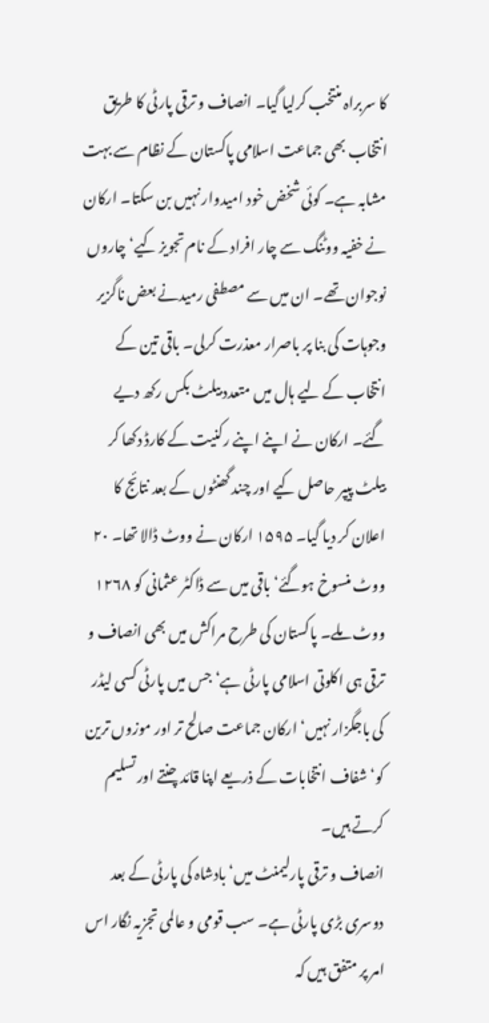کا سربراہ منتخب کرلیا گیا۔ انصاف و ترقی پارٹی کا طریق انتخاب بھی جماعت اسلامی پاکستان کے نظام سے بہت مشابہ ہے۔ کوئی شخض خود امیدوار نہیں بن سکتا۔ ارکان نے خفیہ ووٹنگ سے چار افراد کے نام تجویز کیے‘ چاروں نوجوان تھے۔ ان میں سے مصطفی رمیدنے بعض ناگزیر وجوہات کی بنا پر باصرار معذرت کرلی۔ باقی تین کے انتخاب کے لیے ہال میں متعدد بیلٹ بکس رکھ دیے گئے۔ ارکان نے اپنے اپنے رکنیت کے کارڈ دکھا کر بیلٹ پیپر حاصل کیے اور چند گھنٹوں کے بعد نتائج کا اعلان کر دیا گیا۔ ۱۵۹۵ ارکان نے ووٹ ڈالا تھا۔ ۲۰ ووٹ منسوخ ہوگئے‘ باقی میں سے ڈاکٹر عثمانی کو ۱۲۶۸ ووٹ ملے۔ پاکستان کی طرح مراکش میں بھی انصاف و ترقی ہی اکلوتی اسلامی پارٹی ہے‘ جس میں پارٹی کسی لیڈر کی باجگزار نہیں‘ ارکان جماعت صالح تر اور موزوں ترین کو‘ شفاف انتخابات کے ذریعے اپنا قائد چنتے اور تسلیم کرتے ہیں۔
انصاف و ترقی پارلیمنٹ میں‘ بادشاہ کی پارٹی کے بعد دوسری بڑی پارٹی ہے۔ سب قومی و عالمی تجزیہ نگار اس امر پر متفق ہیں کہ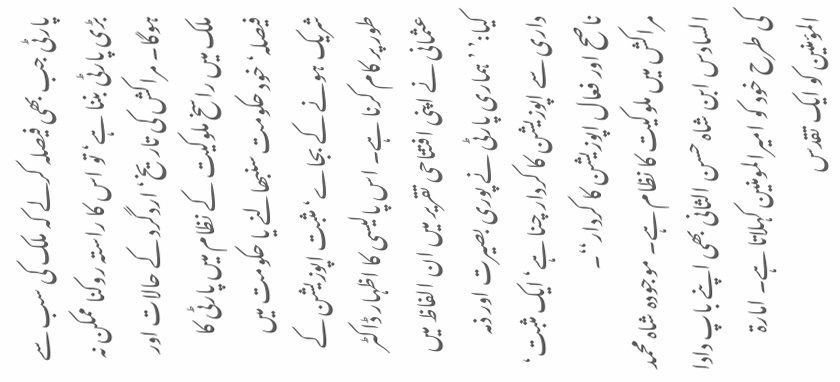پارٹی جب بھی فیصلہ کرلے کہ ملک کی سب سے بڑی پارٹی بننا ہے‘ تو اس کا راستہ روکنا ممکن نہ ہوگا۔ مراکش کی تاریخ‘ اردگرد کے حالات اور ملک میں راسخ ملوکیت کے نظام میں پارٹی کا فیصلہ‘ خود حکومت سنبھالنے یا حکومت میں شریک ہونے کے بجاے‘ مثبت اپوزیشن کے طور پر کام کرنا ہے۔ اس پالیسی کا اظہار ڈاکٹر عثمانی نے اپنی افتتاحی تقریر میں ان الفاظ میں کیا:’ ’ہماری پارٹی نے پوری بصیرت اور ذمہ داری سے اپوزیشن کا کردار چنا ہے‘ ایک مثبت‘ ناصح اور فعال اپوزیشن کا کردار‘‘۔
مراکش میں ملوکیت کا نظام ہے۔ موجودہ شاہ محمد السادس ابن شاہ حسن الثانی بھی اپنے باپ دادا کی طرح خود کو امیرالمومنین کہلاتا ہے۔ امارۃ المؤمنین کو ایک تقدس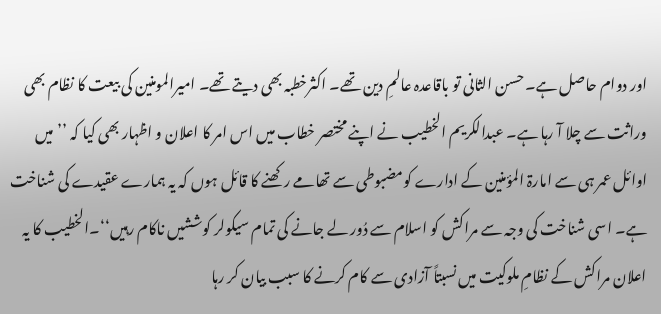اور دوام حاصل ہے۔ حسن الثانی تو باقاعدہ عالمِ دین تھے۔ اکثرخطبہ بھی دیتے تھے۔ امیرالمومنین کی بیعت کا نظام بھی وراثت سے چلا آ رہا ہے۔ عبدالکریم الخطیب نے اپنے مختصر خطاب میں اس امر کا اعلان و اظہار بھی کیا کہ ’’میں اوائل عمر ہی سے امارۃ المؤمنین کے ادارے کومضبوطی سے تھامے رکھنے کا قائل ہوں کہ یہ ہمارے عقیدے کی شناخت ہے۔ اسی شناخت کی وجہ سے مراکش کو اسلام سے دُور لے جانے کی تمام سیکولر کوششیں ناکام رہیں‘‘۔الخطیب کا یہ اعلان مراکش کے نظامِ ملوکیت میں نسبتاً آزادی سے کام کرنے کا سبب بیان کر رہا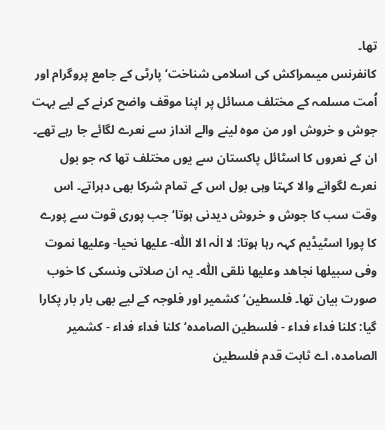تھا۔
کانفرنس میںمراکش کی اسلامی شناخت‘ پارٹی کے جامع پروگرام اور اُمت مسلمہ کے مختلف مسائل پر اپنا موقف واضح کرنے کے لیے بہت جوش و خروش اور من موہ لینے والے انداز سے نعرے لگائے جا رہے تھے۔ ان کے نعروں کا اسٹائل پاکستان سے یوں مختلف تھا کہ جو بول نعرے لگوانے والا کہتا وہی بول اس کے تمام شرکا بھی دہراتے۔ اس وقت سب کا جوش و خروش دیدنی ہوتا‘ جب پوری قوت سے پورے کا پورا اسٹیڈیم کہہ رہا ہوتا: لا الٰہ الا اللّٰہ- علیھا نحیا- وعلیھا نموت وفی سبیلھا نجاھد وعلیھا نلقی اللّٰہ۔ یہ ان صلاتی ونسکی کا خوب صورت بیان تھا۔ فلسطین‘ کشمیر اور فلوجہ کے لیے بھی بار بار پکارا گیا: کلنا فداء فداء - فلسطین الصامدہ‘ کلنا فداء فداء - کشمیر الصامدہ، اے ثابت قدم فلسطین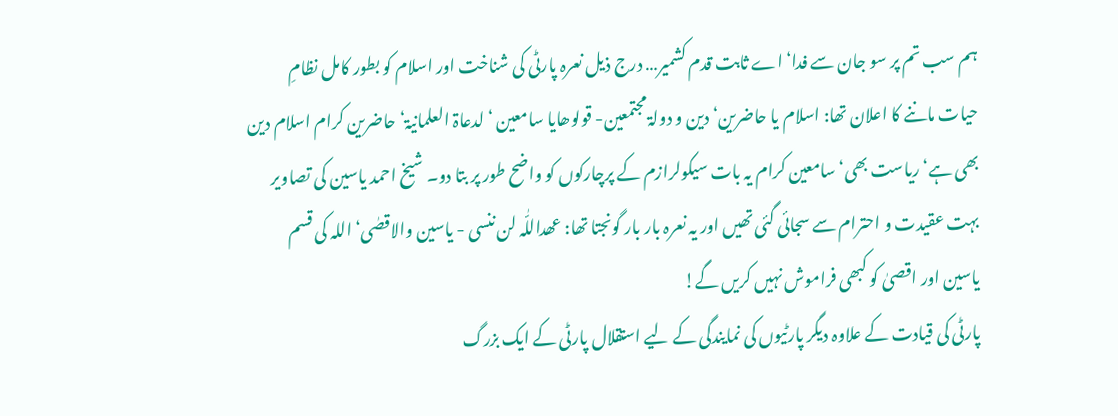ہم سب تم پر سو جان سے فدا‘ اے ثابت قدم کشمیر… درج ذیل نعرہ پارٹی کی شناخت اور اسلام کو بطور کامل نظامِ حیات ماننے کا اعلان تھا: اسلام یا حاضرین‘ دین و دولۃ مجتمعین- قولوھایا سامعین ‘ لدعاۃ العلمانیۃ‘ حاضرین کرام اسلام دین بھی ہے‘ ریاست بھی‘ سامعین کرام یہ بات سیکولرازم کے پرچارکوں کو واضح طور پر بتا دو۔ شیخ احمد یاسین کی تصاویر بہت عقیدت و احترام سے سجائی گئی تھیں اور یہ نعرہ بار بار گونجتا تھا: عھداللّٰہ لن ننسی - یاسین والاقصٰی‘ اللہ کی قسم یاسین اور اقصیٰ کو کبھی فراموش نہیں کریں گے!
پارٹی کی قیادت کے علاوہ دیگر پارٹیوں کی نمایندگی کے لیے استقلال پارٹی کے ایک بزرگ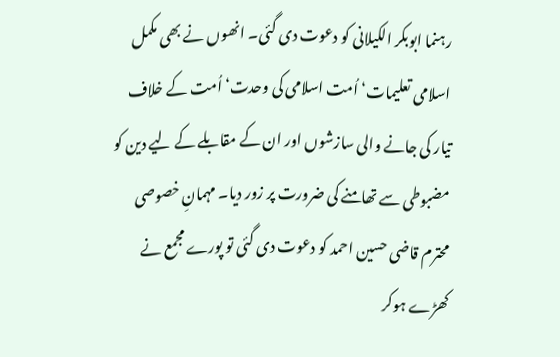رہنما ابوبکر الکیلانی کو دعوت دی گئی۔ انھوں نے بھی مکمل اسلامی تعلیمات‘ اُمت اسلامی کی وحدت‘ اُمت کے خلاف تیار کی جانے والی سازشوں اور ان کے مقابلے کے لیے دین کو مضبوطی سے تھامنے کی ضرورت پر زور دیا۔ مہمانِ خصوصی محترم قاضی حسین احمد کو دعوت دی گئی تو پورے مجمع نے کھڑے ہوکر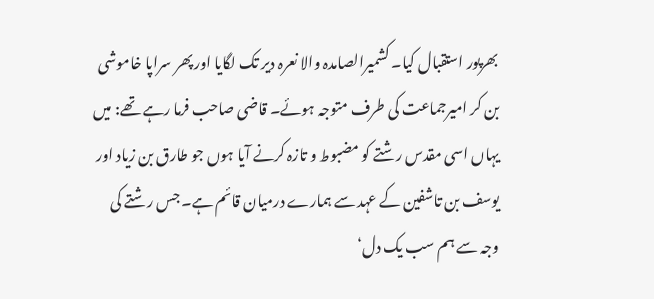بھرپور استقبال کیا۔ کشمیرالصامدہ والا نعرہ دیر تک لگایا اور پھر سراپا خاموشی بن کر امیرجماعت کی طرف متوجہ ہوئے۔ قاضی صاحب فرما رہے تھے: میں یہاں اسی مقدس رشتے کو مضبوط و تازہ کرنے آیا ہوں جو طارق بن زیاد اور یوسف بن تاشفین کے عہد سے ہمارے درمیان قائم ہے۔ جس رشتے کی وجہ سے ہم سب یک دل‘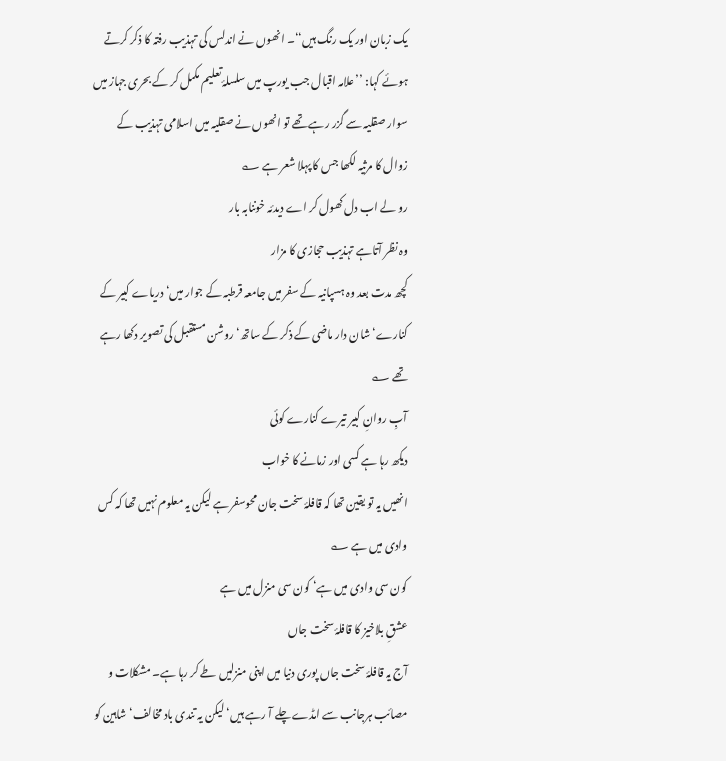یک زبان اور یک رنگ ہیں‘‘۔ انھوں نے اندلس کی تہذیب رفتہ کا ذکر کرتے ہوئے کہا: ’’علامہ اقبال جب یورپ میں سلسلۂ تعلیم مکمل کر کے بحری جہاز میں سوار صقلیہ سے گزر رہے تھے تو انھوں نے صقلیہ میں اسلامی تہذیب کے زوال کا مرثیہ لکھا جس کا پہلا شعر ہے ؎
رو لے اب دل کھول کر اے دیدئہ خوننابہ بار
وہ نظر آتاہے تہذیب حجازی کا مزار
کچھ مدت بعد وہ ہسپانیہ کے سفر میں جامعہ قرطبہ کے جوار میں‘ دریاے کبیر کے کنارے‘ شان دار ماضی کے ذکر کے ساتھ‘ روشن مستقبل کی تصویر دکھا رہے تھے ؎
آبِ روانِ کبیر تیرے کنارے کوئی
دیکھ رہا ہے کسی اور زمانے کا خواب
انھیں یہ تو یقین تھا کہ قافلۂ سخت جان محوسفر ہے لیکن یہ معلوم نہیں تھا کہ کس وادی میں ہے ؎
کون سی وادی میں ہے‘ کون سی منزل میں ہے
عشقِ بلاخیز کا قافلۂ سخت جاں
آج یہ قافلۂ سخت جاں پوری دنیا میں اپنی منزلیں طے کر رہا ہے۔ مشکلات و مصائب ہرجانب سے امڈے چلے آ رہے ہیں‘ لیکن یہ تندی باد مخالف‘ شاہین کو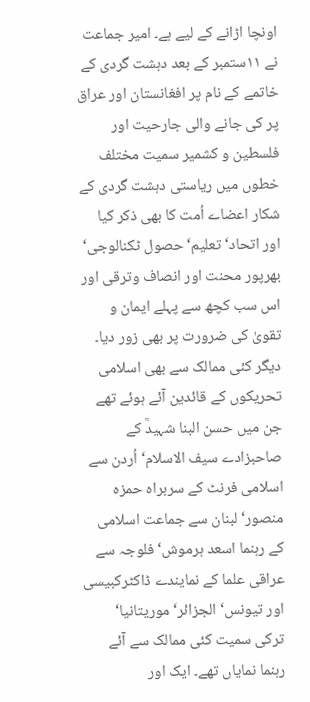اونچا اڑانے کے لیے ہے۔ امیر جماعت نے ۱۱ستمبر کے بعد دہشت گردی کے خاتمے کے نام پر افغانستان اور عراق پر کی جانے والی جارحیت اور فلسطین و کشمیر سمیت مختلف خطوں میں ریاستی دہشت گردی کے شکار اعضاے اُمت کا بھی ذکر کیا اور اتحاد‘ تعلیم‘ حصول ٹکنالوجی‘ بھرپور محنت اور انصاف وترقی اور اس سب کچھ سے پہلے ایمان و تقویٰ کی ضرورت پر بھی زور دیا۔
دیگر کئی ممالک سے بھی اسلامی تحریکوں کے قائدین آئے ہوئے تھے جن میں حسن البنا شہیدؒ کے صاحبزادے سیف الاسلام‘ اُردن سے اسلامی فرنٹ کے سربراہ حمزہ منصور‘ لبنان سے جماعت اسلامی کے رہنما اسعد ہرموش‘ فلوجہ سے عراقی علما کے نمایندے ڈاکٹرکبیسی اور تیونس‘ الجزائر‘ موریتانیا‘ ترکی سمیت کئی ممالک سے آئے رہنما نمایاں تھے۔ ایک اور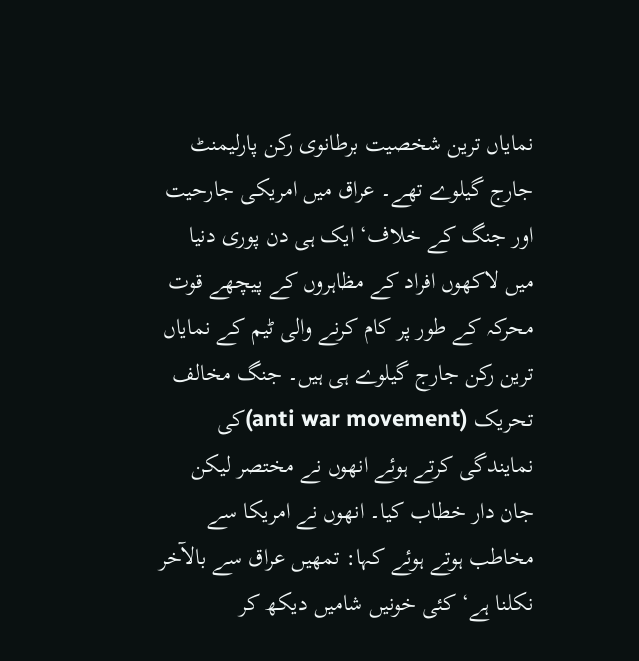نمایاں ترین شخصیت برطانوی رکن پارلیمنٹ جارج گیلوے تھے۔ عراق میں امریکی جارحیت اور جنگ کے خلاف‘ ایک ہی دن پوری دنیا میں لاکھوں افراد کے مظاہروں کے پیچھے قوت محرکہ کے طور پر کام کرنے والی ٹیم کے نمایاں ترین رکن جارج گیلوے ہی ہیں۔ جنگ مخالف تحریک (anti war movement)کی نمایندگی کرتے ہوئے انھوں نے مختصر لیکن جان دار خطاب کیا۔ انھوں نے امریکا سے مخاطب ہوتے ہوئے کہا: تمھیں عراق سے بالآخر نکلنا ہے‘ کئی خونیں شامیں دیکھ کر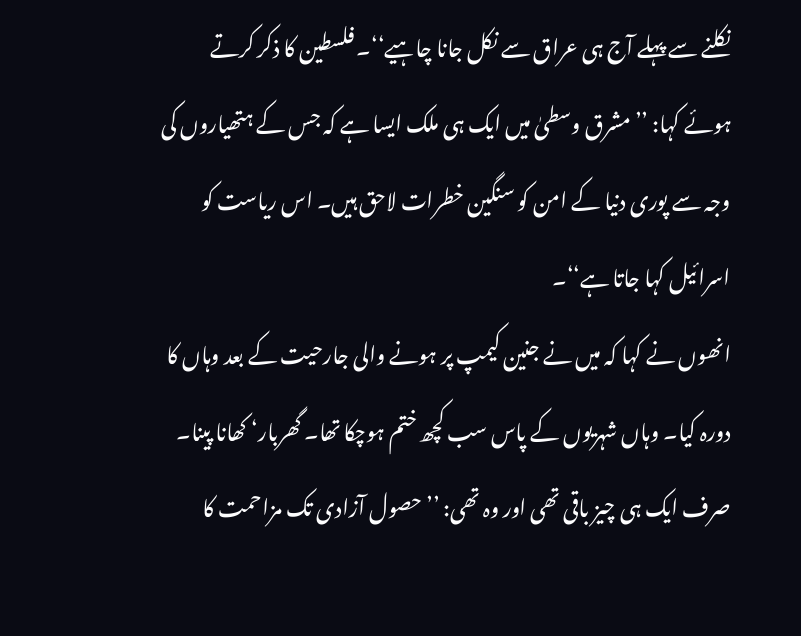نکلنے سے پہلے آج ہی عراق سے نکل جانا چاہیے‘‘۔ فلسطین کا ذکر کرتے ہوئے کہا: ’’مشرق وسطیٰ میں ایک ہی ملک ایسا ہے کہ جس کے ہتھیاروں کی وجہ سے پوری دنیا کے امن کو سنگین خطرات لاحق ہیں۔ اس ریاست کو اسرائیل کہا جاتا ہے‘‘۔
انھوں نے کہا کہ میں نے جنین کیمپ پر ہونے والی جارحیت کے بعد وہاں کا دورہ کیا۔ وہاں شہریوں کے پاس سب کچھ ختم ہوچکا تھا۔ گھربار‘ کھانا پینا۔ صرف ایک ہی چیز باقی تھی اور وہ تھی: ’’حصول آزادی تک مزاحمت کا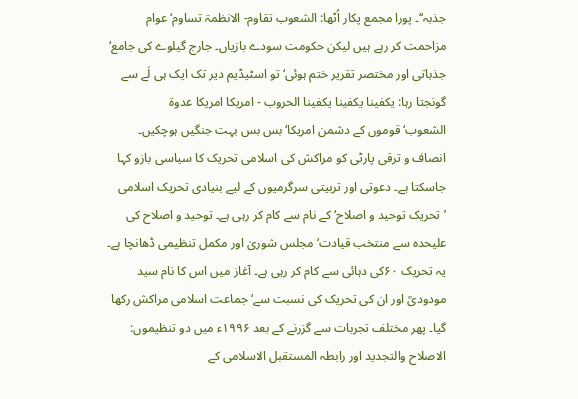جذبہ‘‘۔ پورا مجمع پکار اُٹھا: الشعوب تقاوم- الانظمۃ تساوم‘عوام مزاحمت کر رہے ہیں لیکن حکومت سودے بازیاں۔ جارج گیلوے کی جامع‘ جذباتی اور مختصر تقریر ختم ہوئی‘ تو اسٹیڈیم دیر تک ایک ہی لَے سے گونجتا رہا: یکفینا یکفینا یکفینا الحروب - امریکا امریکا عدوۃ الشعوب‘قوموں کے دشمن امریکا‘ بس بس بہت جنگیں ہوچکیں۔
انصاف و ترقی پارٹی کو مراکش کی اسلامی تحریک کا سیاسی بازو کہا جاسکتا ہے۔ دعوتی اور تربیتی سرگرمیوں کے لیے بنیادی تحریک اسلامی ’تحریک توحید و اصلاح‘ کے نام سے کام کر رہی ہے۔ توحید و اصلاح کی علیحدہ سے منتخب قیادت‘ مجلس شوریٰ اور مکمل تنظیمی ڈھانچا ہے۔ یہ تحریک ۶۰کی دہائی سے کام کر رہی ہے۔ آغاز میں اس کا نام سید مودودیؒ اور ان کی تحریک کی نسبت سے‘جماعت اسلامی مراکش رکھا گیا۔ پھر مختلف تجربات سے گزرنے کے بعد ۱۹۹۶ء میں دو تنظیموں: الاصلاح والتجدید اور رابطہ المستقبل الاسلامی کے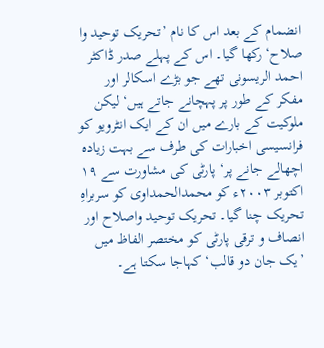انضمام کے بعد اس کا نام ’تحریک توحید وا صلاح‘ رکھا گیا۔ اس کے پہلے صدر ڈاکٹر احمد الریسونی تھے جو بڑے اسکالر اور مفکر کے طور پر پہچانے جاتے ہیں‘ لیکن ملوکیت کے بارے میں ان کے ایک انٹرویو کو فرانسیسی اخبارات کی طرف سے بہت زیادہ اچھالے جانے پر‘ پارٹی کی مشاورت سے ۱۹ اکتوبر ۲۰۰۳ء کو محمدالحمداوی کو سربراہِ تحریک چنا گیا۔ تحریک توحید واصلاح اور انصاف و ترقی پارٹی کو مختصر الفاظ میں ’یک جان دو قالب‘ کہاجا سکتا ہے۔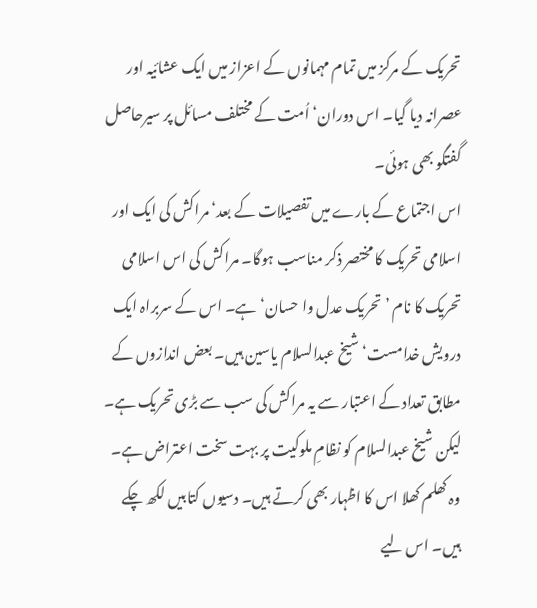تحریک کے مرکز میں تمام مہمانوں کے اعزاز میں ایک عشائیہ اور عصرانہ دیا گیا۔ اس دوران‘ اُمت کے مختلف مسائل پر سیرحاصل گفتگو بھی ہوئی۔
اس اجتماع کے بارے میں تفصیلات کے بعد‘ مراکش کی ایک اور اسلامی تحریک کا مختصر ذکر مناسب ہوگا۔ مراکش کی اس اسلامی تحریک کا نام ’تحریک عدل وا حسان‘ ہے۔ اس کے سربراہ ایک درویش خدامست‘ شیخ عبدالسلام یاسین ہیں۔ بعض اندازوں کے مطابق تعداد کے اعتبار سے یہ مراکش کی سب سے بڑی تحریک ہے۔ لیکن شیخ عبدالسلام کو نظامِ ملوکیت پر بہت سخت اعتراض ہے۔ وہ کھلم کھلا اس کا اظہار بھی کرتے ہیں۔ دسیوں کتابیں لکھ چکے ہیں۔ اس لیے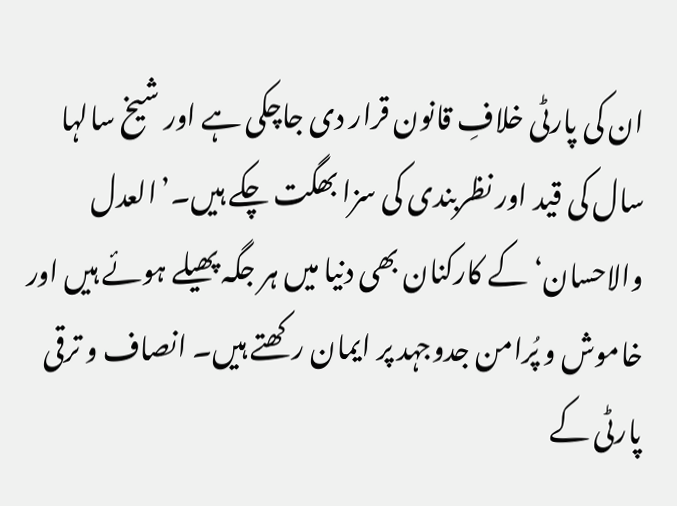ان کی پارٹی خلافِ قانون قرار دی جاچکی ہے اور شیخ سالہا سال کی قید اور نظربندی کی سزا بھگت چکے ہیں۔’العدل والاحسان‘ کے کارکنان بھی دنیا میں ہر جگہ پھیلے ہوئے ہیں اور خاموش و پُرامن جدوجہد پر ایمان رکھتے ہیں۔ انصاف و ترقی پارٹی کے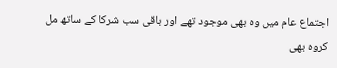اجتماع عام میں وہ بھی موجود تھے اور باقی سب شرکا کے ساتھ مل کروہ بھی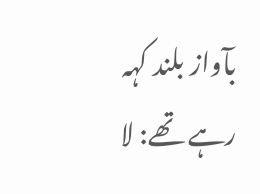بآواز بلند کہہ رہے تھے: لا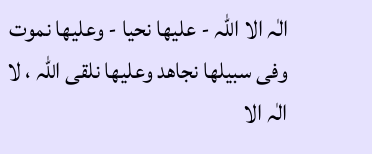الٰہ الا اللّٰہ - علیھا نحیا - وعلیھا نموت وفی سبیلھا نجاھد وعلیھا نلقی اللّٰہ ، لا الٰہ الا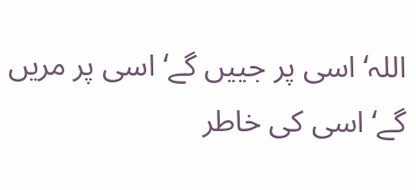اللہ‘ اسی پر جییں گے‘ اسی پر مریں گے‘ اسی کی خاطر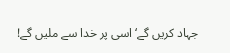جہاد کریں گے‘ اسی پر خدا سے ملیں گے!